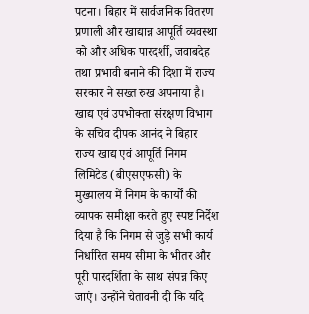पटना। बिहार में सार्वजनिक वितरण प्रणाली और खाद्यान्न आपूर्ति व्यवस्था को और अधिक पारदर्शी, जवाबदेह तथा प्रभावी बनाने की दिशा में राज्य सरकार ने सख्त रुख अपनाया है। खाद्य एवं उपभोक्ता संरक्षण विभाग के सचिव दीपक आनंद ने बिहार राज्य खाद्य एवं आपूर्ति निगम लिमिटेड (बीएसएफसी) के मुख्यालय में निगम के कार्यों की व्यापक समीक्षा करते हुए स्पष्ट निर्देश दिया है कि निगम से जुड़े सभी कार्य निर्धारित समय सीमा के भीतर और पूरी पारदर्शिता के साथ संपन्न किए जाएं। उन्होंने चेतावनी दी कि यदि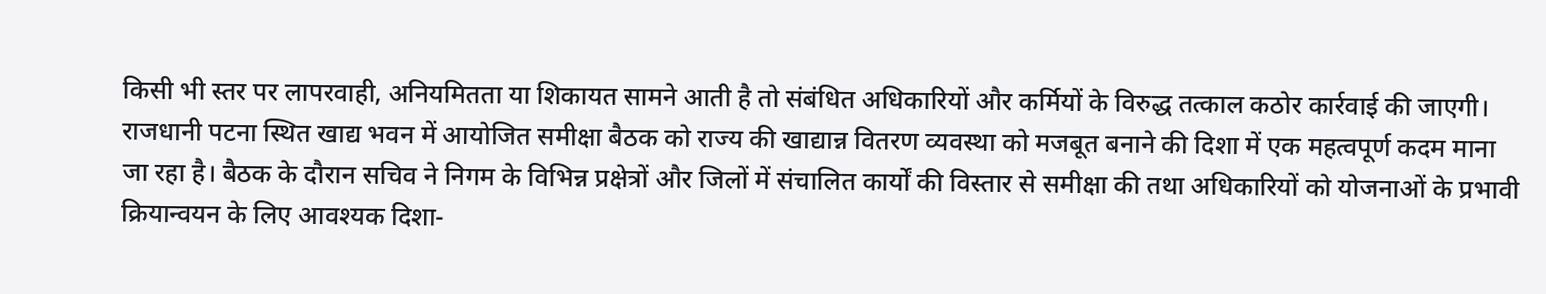किसी भी स्तर पर लापरवाही, अनियमितता या शिकायत सामने आती है तो संबंधित अधिकारियों और कर्मियों के विरुद्ध तत्काल कठोर कार्रवाई की जाएगी।
राजधानी पटना स्थित खाद्य भवन में आयोजित समीक्षा बैठक को राज्य की खाद्यान्न वितरण व्यवस्था को मजबूत बनाने की दिशा में एक महत्वपूर्ण कदम माना जा रहा है। बैठक के दौरान सचिव ने निगम के विभिन्न प्रक्षेत्रों और जिलों में संचालित कार्यों की विस्तार से समीक्षा की तथा अधिकारियों को योजनाओं के प्रभावी क्रियान्वयन के लिए आवश्यक दिशा-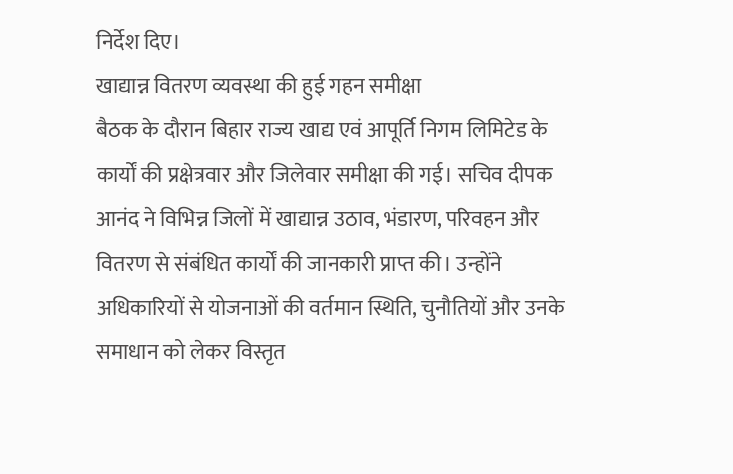निर्देश दिए।
खाद्यान्न वितरण व्यवस्था की हुई गहन समीक्षा
बैठक के दौरान बिहार राज्य खाद्य एवं आपूर्ति निगम लिमिटेड के कार्यों की प्रक्षेत्रवार और जिलेवार समीक्षा की गई। सचिव दीपक आनंद ने विभिन्न जिलों में खाद्यान्न उठाव, भंडारण, परिवहन और वितरण से संबंधित कार्यों की जानकारी प्राप्त की। उन्होंने अधिकारियों से योजनाओं की वर्तमान स्थिति, चुनौतियों और उनके समाधान को लेकर विस्तृत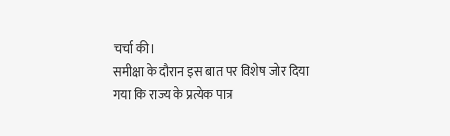चर्चा की।
समीक्षा के दौरान इस बात पर विशेष जोर दिया गया कि राज्य के प्रत्येक पात्र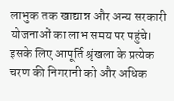लाभुक तक खाद्यान्न और अन्य सरकारी योजनाओं का लाभ समय पर पहुंचे। इसके लिए आपूर्ति श्रृंखला के प्रत्येक चरण की निगरानी को और अधिक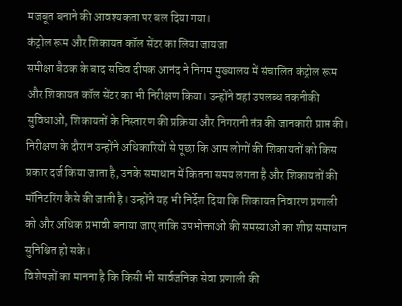मजबूत बनाने की आवश्यकता पर बल दिया गया।
कंट्रोल रूम और शिकायत कॉल सेंटर का लिया जायजा
समीक्षा बैठक के बाद सचिव दीपक आनंद ने निगम मुख्यालय में संचालित कंट्रोल रूम और शिकायत कॉल सेंटर का भी निरीक्षण किया। उन्होंने वहां उपलब्ध तकनीकी सुविधाओं, शिकायतों के निस्तारण की प्रक्रिया और निगरानी तंत्र की जानकारी प्राप्त की।
निरीक्षण के दौरान उन्होंने अधिकारियों से पूछा कि आम लोगों की शिकायतों को किस प्रकार दर्ज किया जाता है, उनके समाधान में कितना समय लगता है और शिकायतों की मॉनिटरिंग कैसे की जाती है। उन्होंने यह भी निर्देश दिया कि शिकायत निवारण प्रणाली को और अधिक प्रभावी बनाया जाए ताकि उपभोक्ताओं की समस्याओं का शीघ्र समाधान सुनिश्चित हो सके।
विशेषज्ञों का मानना है कि किसी भी सार्वजनिक सेवा प्रणाली की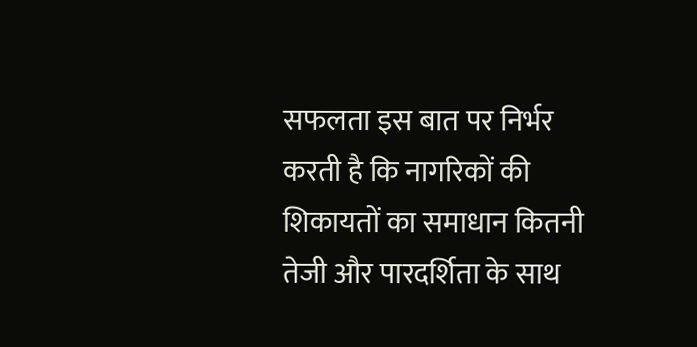सफलता इस बात पर निर्भर करती है कि नागरिकों की शिकायतों का समाधान कितनी तेजी और पारदर्शिता के साथ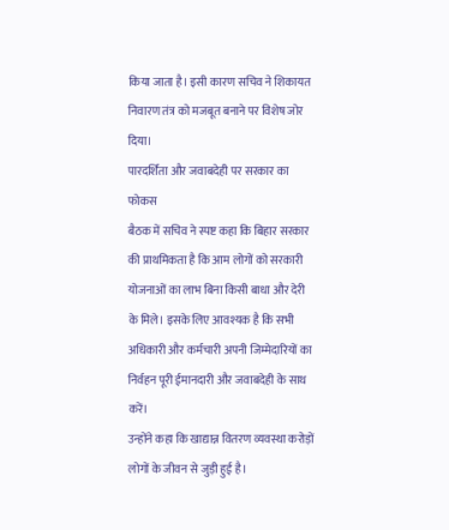किया जाता है। इसी कारण सचिव ने शिकायत निवारण तंत्र को मजबूत बनाने पर विशेष जोर दिया।
पारदर्शिता और जवाबदेही पर सरकार का फोकस
बैठक में सचिव ने स्पष्ट कहा कि बिहार सरकार की प्राथमिकता है कि आम लोगों को सरकारी योजनाओं का लाभ बिना किसी बाधा और देरी के मिले। इसके लिए आवश्यक है कि सभी अधिकारी और कर्मचारी अपनी जिम्मेदारियों का निर्वहन पूरी ईमानदारी और जवाबदेही के साथ करें।
उन्होंने कहा कि खाद्यान्न वितरण व्यवस्था करोड़ों लोगों के जीवन से जुड़ी हुई है।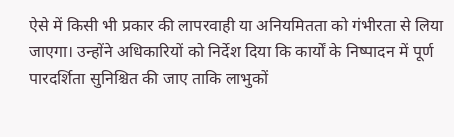ऐसे में किसी भी प्रकार की लापरवाही या अनियमितता को गंभीरता से लिया जाएगा। उन्होंने अधिकारियों को निर्देश दिया कि कार्यों के निष्पादन में पूर्ण पारदर्शिता सुनिश्चित की जाए ताकि लाभुकों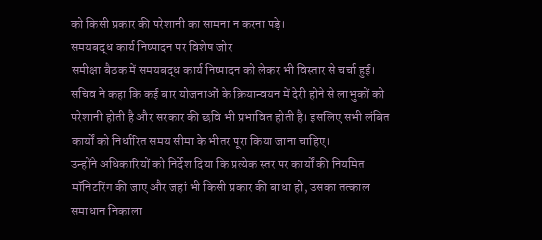को किसी प्रकार की परेशानी का सामना न करना पड़े।
समयबद्ध कार्य निष्पादन पर विशेष जोर
समीक्षा बैठक में समयबद्ध कार्य निष्पादन को लेकर भी विस्तार से चर्चा हुई। सचिव ने कहा कि कई बार योजनाओं के क्रियान्वयन में देरी होने से लाभुकों को परेशानी होती है और सरकार की छवि भी प्रभावित होती है। इसलिए सभी लंबित कार्यों को निर्धारित समय सीमा के भीतर पूरा किया जाना चाहिए।
उन्होंने अधिकारियों को निर्देश दिया कि प्रत्येक स्तर पर कार्यों की नियमित मॉनिटरिंग की जाए और जहां भी किसी प्रकार की बाधा हो, उसका तत्काल समाधान निकाला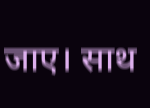जाए। साथ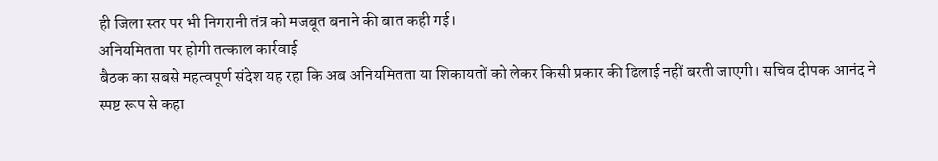ही जिला स्तर पर भी निगरानी तंत्र को मजबूत बनाने की बात कही गई।
अनियमितता पर होगी तत्काल कार्रवाई
बैठक का सबसे महत्वपूर्ण संदेश यह रहा कि अब अनियमितता या शिकायतों को लेकर किसी प्रकार की ढिलाई नहीं बरती जाएगी। सचिव दीपक आनंद ने स्पष्ट रूप से कहा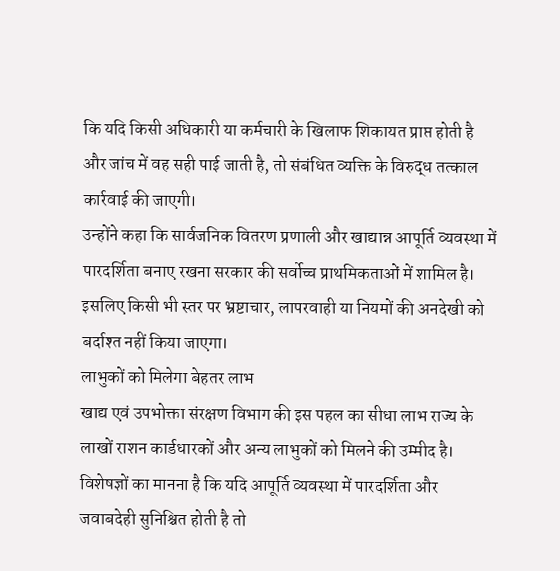कि यदि किसी अधिकारी या कर्मचारी के खिलाफ शिकायत प्राप्त होती है और जांच में वह सही पाई जाती है, तो संबंधित व्यक्ति के विरुद्ध तत्काल कार्रवाई की जाएगी।
उन्होंने कहा कि सार्वजनिक वितरण प्रणाली और खाद्यान्न आपूर्ति व्यवस्था में पारदर्शिता बनाए रखना सरकार की सर्वोच्च प्राथमिकताओं में शामिल है। इसलिए किसी भी स्तर पर भ्रष्टाचार, लापरवाही या नियमों की अनदेखी को बर्दाश्त नहीं किया जाएगा।
लाभुकों को मिलेगा बेहतर लाभ
खाद्य एवं उपभोक्ता संरक्षण विभाग की इस पहल का सीधा लाभ राज्य के लाखों राशन कार्डधारकों और अन्य लाभुकों को मिलने की उम्मीद है। विशेषज्ञों का मानना है कि यदि आपूर्ति व्यवस्था में पारदर्शिता और जवाबदेही सुनिश्चित होती है तो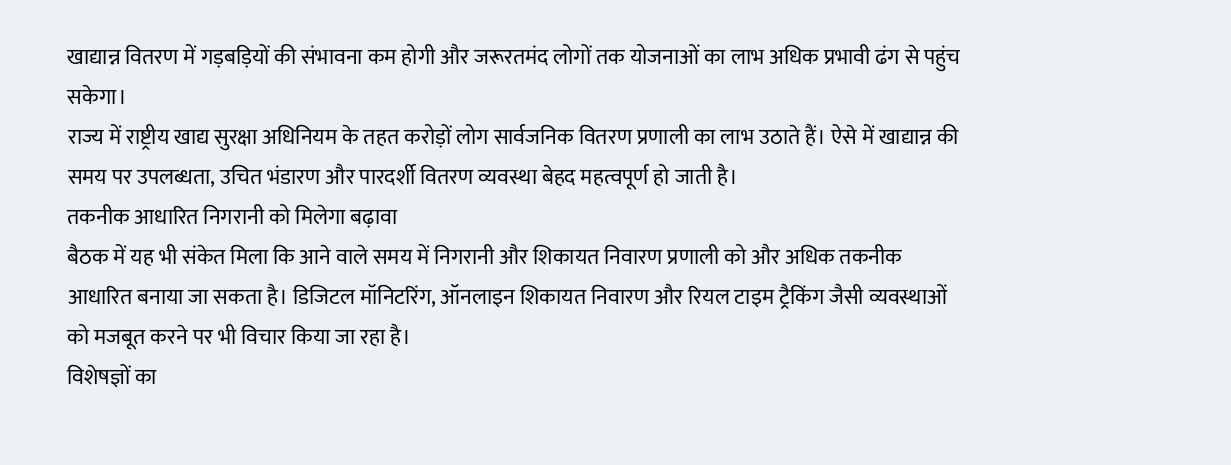खाद्यान्न वितरण में गड़बड़ियों की संभावना कम होगी और जरूरतमंद लोगों तक योजनाओं का लाभ अधिक प्रभावी ढंग से पहुंच सकेगा।
राज्य में राष्ट्रीय खाद्य सुरक्षा अधिनियम के तहत करोड़ों लोग सार्वजनिक वितरण प्रणाली का लाभ उठाते हैं। ऐसे में खाद्यान्न की समय पर उपलब्धता, उचित भंडारण और पारदर्शी वितरण व्यवस्था बेहद महत्वपूर्ण हो जाती है।
तकनीक आधारित निगरानी को मिलेगा बढ़ावा
बैठक में यह भी संकेत मिला कि आने वाले समय में निगरानी और शिकायत निवारण प्रणाली को और अधिक तकनीक आधारित बनाया जा सकता है। डिजिटल मॉनिटरिंग, ऑनलाइन शिकायत निवारण और रियल टाइम ट्रैकिंग जैसी व्यवस्थाओं को मजबूत करने पर भी विचार किया जा रहा है।
विशेषज्ञों का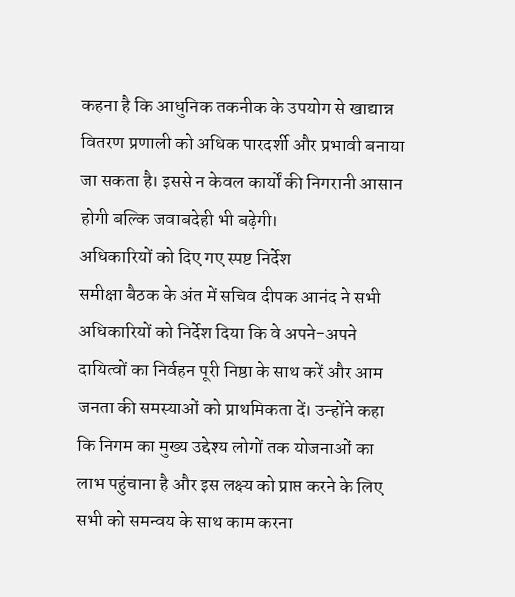कहना है कि आधुनिक तकनीक के उपयोग से खाद्यान्न वितरण प्रणाली को अधिक पारदर्शी और प्रभावी बनाया जा सकता है। इससे न केवल कार्यों की निगरानी आसान होगी बल्कि जवाबदेही भी बढ़ेगी।
अधिकारियों को दिए गए स्पष्ट निर्देश
समीक्षा बैठक के अंत में सचिव दीपक आनंद ने सभी अधिकारियों को निर्देश दिया कि वे अपने-अपने दायित्वों का निर्वहन पूरी निष्ठा के साथ करें और आम जनता की समस्याओं को प्राथमिकता दें। उन्होंने कहा कि निगम का मुख्य उद्देश्य लोगों तक योजनाओं का लाभ पहुंचाना है और इस लक्ष्य को प्राप्त करने के लिए सभी को समन्वय के साथ काम करना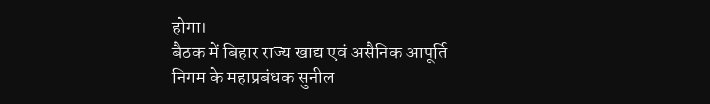होगा।
बैठक में बिहार राज्य खाद्य एवं असैनिक आपूर्ति निगम के महाप्रबंधक सुनील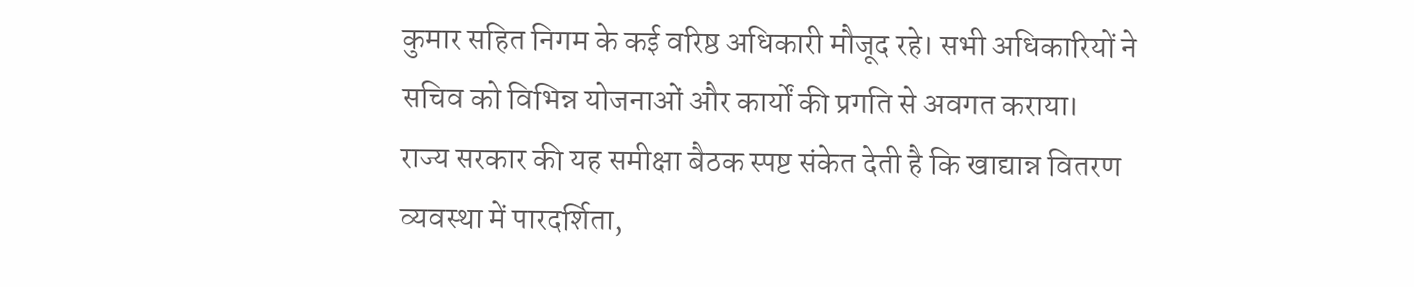कुमार सहित निगम के कई वरिष्ठ अधिकारी मौजूद रहे। सभी अधिकारियों ने सचिव को विभिन्न योजनाओं और कार्यों की प्रगति से अवगत कराया।
राज्य सरकार की यह समीक्षा बैठक स्पष्ट संकेत देती है कि खाद्यान्न वितरण व्यवस्था में पारदर्शिता,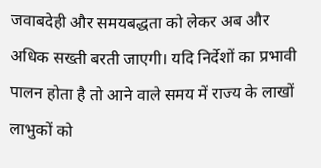जवाबदेही और समयबद्धता को लेकर अब और अधिक सख्ती बरती जाएगी। यदि निर्देशों का प्रभावी पालन होता है तो आने वाले समय में राज्य के लाखों लाभुकों को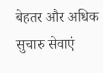बेहतर और अधिक सुचारु सेवाएं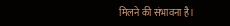मिलने की संभावना है।